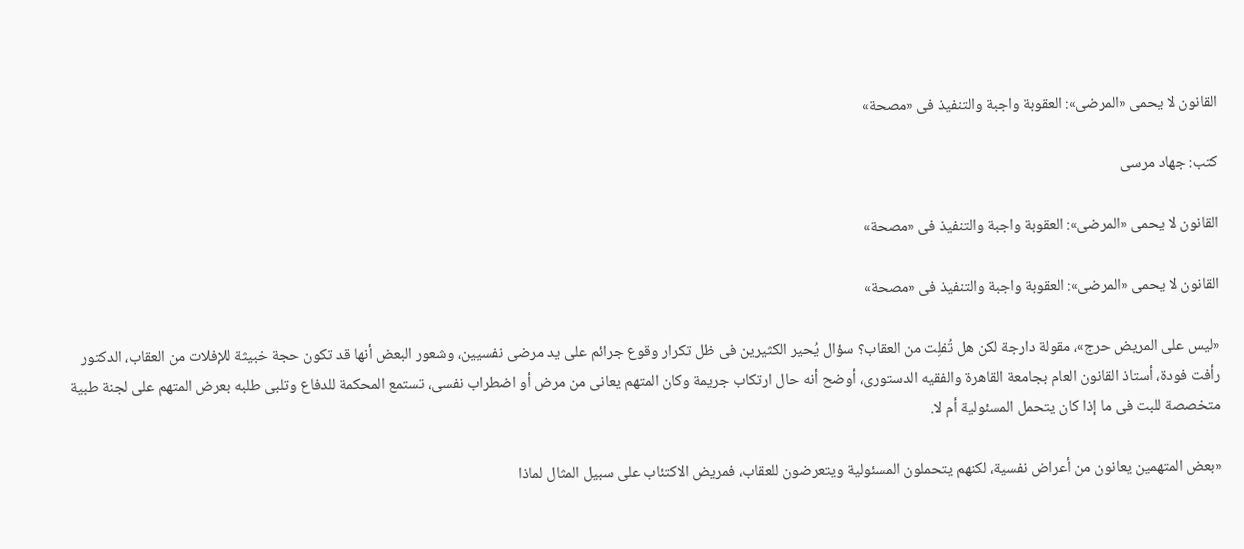القانون لا يحمى «المرضى»: العقوبة واجبة والتنفيذ فى «مصحة»

كتب: جهاد مرسى

القانون لا يحمى «المرضى»: العقوبة واجبة والتنفيذ فى «مصحة»

القانون لا يحمى «المرضى»: العقوبة واجبة والتنفيذ فى «مصحة»

«ليس على المريض حرج»، مقولة دارجة لكن هل تُفلِت من العقاب؟ سؤال يُحير الكثيرين فى ظل تكرار وقوع جرائم على يد مرضى نفسيين، وشعور البعض أنها قد تكون حجة خبيثة للإفلات من العقاب، الدكتور رأفت فودة، أستاذ القانون العام بجامعة القاهرة والفقيه الدستورى، أوضح أنه حال ارتكاب جريمة وكان المتهم يعانى من مرض أو اضطراب نفسى، تستمع المحكمة للدفاع وتلبى طلبه بعرض المتهم على لجنة طبية متخصصة للبت فى ما إذا كان يتحمل المسئولية أم لا.

«بعض المتهمين يعانون من أعراض نفسية، لكنهم يتحملون المسئولية ويتعرضون للعقاب، فمريض الاكتئاب على سبيل المثال لماذا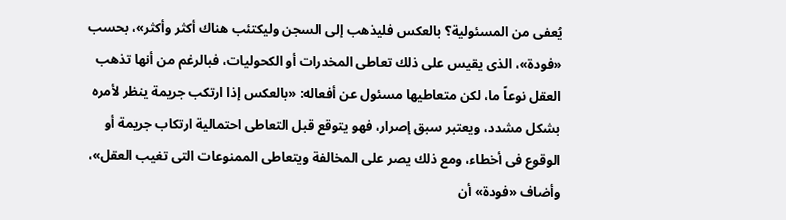يُعفى من المسئولية؟ بالعكس فليذهب إلى السجن وليكتئب هناك أكثر وأكثر»، بحسب «فودة»، الذى يقيس على ذلك تعاطى المخدرات أو الكحوليات، فبالرغم من أنها تذهب العقل نوعاً ما، لكن متعاطيها مسئول عن أفعاله: «بالعكس إذا ارتكب جريمة ينظر لأمره بشكل مشدد، ويعتبر سبق إصرار، فهو يتوقع قبل التعاطى احتمالية ارتكاب جريمة أو الوقوع فى أخطاء، ومع ذلك يصر على المخالفة ويتعاطى الممنوعات التى تغيب العقل»، وأضاف «فودة» أن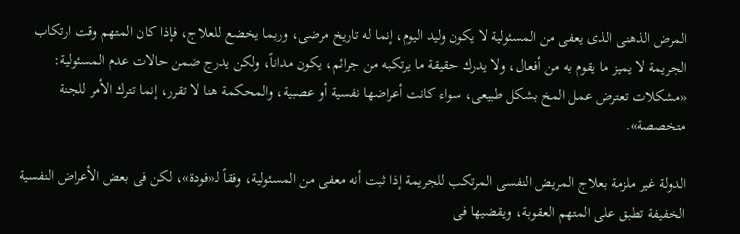المرض الذهنى الذى يعفى من المسئولية لا يكون وليد اليوم، إنما له تاريخ مرضى، وربما يخضع للعلاج، فإذا كان المتهم وقت ارتكاب الجريمة لا يميز ما يقوم به من أفعال، ولا يدرك حقيقة ما يرتكبه من جرائم، يكون مداناً، ولكن يدرج ضمن حالات عدم المسئولية: «مشكلات تعترض عمل المخ بشكل طبيعى، سواء كانت أعراضها نفسية أو عصبية، والمحكمة هنا لا تقرر، إنما تترك الأمر للجنة متخصصة».

الدولة غير ملزمة بعلاج المريض النفسى المرتكب للجريمة إذا ثبت أنه معفى من المسئولية، وفقاً لـ«فودة»، لكن فى بعض الأعراض النفسية الخفيفة تطبق على المتهم العقوبة، ويقضيها فى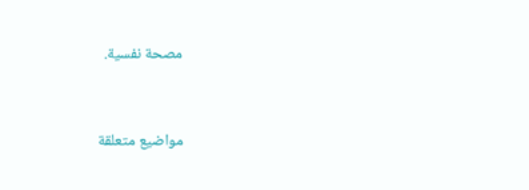مصحة نفسية.


مواضيع متعلقة